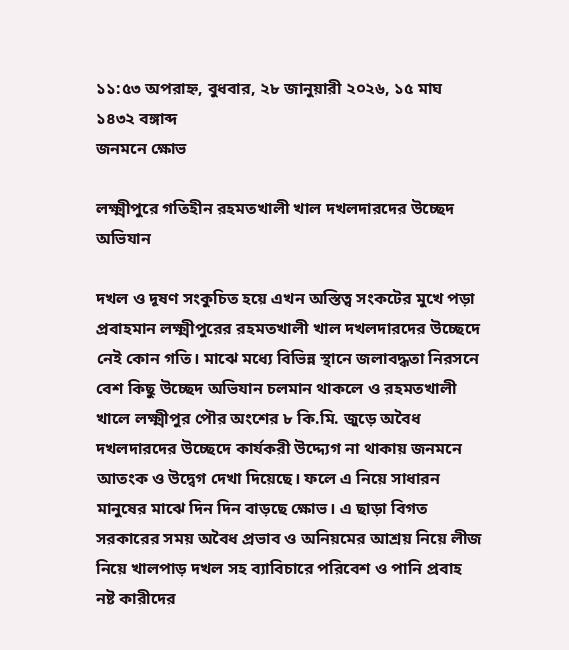১১:৫৩ অপরাহ্ন, বুধবার, ২৮ জানুয়ারী ২০২৬, ১৫ মাঘ ১৪৩২ বঙ্গাব্দ
জনমনে ক্ষোভ

লক্ষ্মীপুরে গতিহীন রহমতখালী খাল দখলদারদের উচ্ছেদ অভিযান

দখল ও দূষণ সংকুচিত হয়ে এখন অস্তিত্ব সংকটের মুখে পড়া প্রবাহমান লক্ষ্মীপুরের রহমতখালী খাল দখলদারদের উচ্ছেদে নেই কোন গতি। মাঝে মধ্যে বিভিন্ন স্থানে জলাবদ্ধতা নিরসনে বেশ কিছু উচ্ছেদ অভিযান চলমান থাকলে ও রহমতখালী খালে লক্ষ্মীপুর পৌর অংশের ৮ কি.মি. জুড়ে অবৈধ দখলদারদের উচ্ছেদে কার্যকরী উদ্দ্যেগ না থাকায় জনমনে আতংক ও উদ্বেগ দেখা দিয়েছে। ফলে এ নিয়ে সাধারন মানুষের মাঝে দিন দিন বাড়ছে ক্ষোভ। এ ছাড়া বিগত সরকারের সময় অবৈধ প্রভাব ও অনিয়মের আশ্রয় নিয়ে লীজ নিয়ে খালপাড় দখল সহ ব্যাবিচারে পরিবেশ ও পানি প্রবাহ নষ্ট কারীদের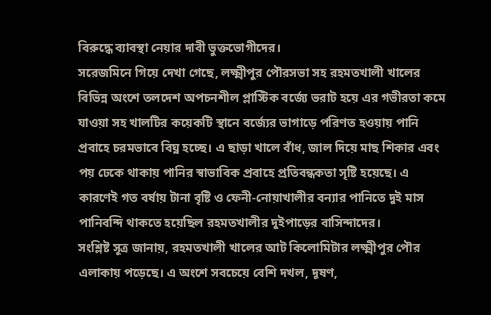বিরুদ্ধে ব্যাবস্থা নেয়ার দাবী ভুক্তভোগীদের।
সরেজমিনে গিয়ে দেখা গেছে, লক্ষ্মীপুর পৌরসভা সহ রহমতখালী খালের বিভিন্ন অংশে তলদেশ অপচনশীল প্লাস্টিক বর্জ্যে ভরাট হয়ে এর গভীরতা কমে যাওয়া সহ খালটির কয়েকটি স্থানে বর্জ্যের ভাগাড়ে পরিণত হওয়ায় পানি প্রবাহে চরমভাবে বিঘ্ন হচ্ছে। এ ছাড়া খালে বাঁধ, জাল দিয়ে মাছ শিকার এবং পয় ঢেকে থাকায় পানির স্বাভাবিক প্রবাহে প্রতিবন্ধকতা সৃষ্টি হয়েছে। এ কারণেই গত বর্ষায় টানা বৃষ্টি ও ফেনী-নোয়াখালীর বন্যার পানিতে দুই মাস পানিবন্দি থাকতে হয়েছিল রহমতখালীর দুইপাড়ের বাসিন্দাদের।
সংশ্লিষ্ট সূত্র জানায়, রহমতখালী খালের আট কিলোমিটার লক্ষ্মীপুর পৌর এলাকায় পড়েছে। এ অংশে সবচেয়ে বেশি দখল, দূষণ,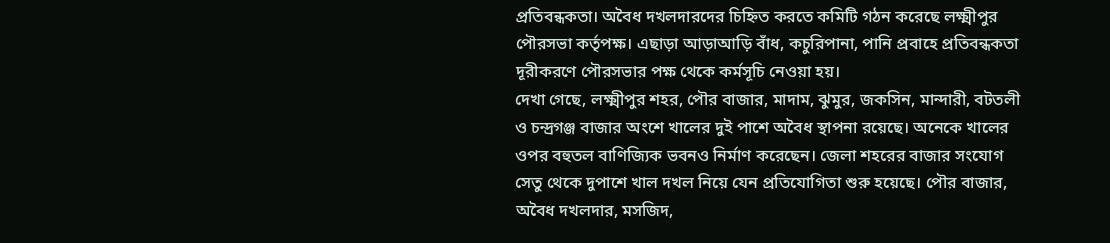প্রতিবন্ধকতা। অবৈধ দখলদারদের চিহ্নিত করতে কমিটি গঠন করেছে লক্ষ্মীপুর পৌরসভা কর্তৃপক্ষ। এছাড়া আড়াআড়ি বাঁধ, কচুরিপানা, পানি প্রবাহে প্রতিবন্ধকতা দূরীকরণে পৌরসভার পক্ষ থেকে কর্মসূচি নেওয়া হয়।
দেখা গেছে, লক্ষ্মীপুর শহর, পৌর বাজার, মাদাম, ঝুমুর, জকসিন, মান্দারী, বটতলী ও চন্দ্রগঞ্জ বাজার অংশে খালের দুই পাশে অবৈধ স্থাপনা রয়েছে। অনেকে খালের ওপর বহুতল বাণিজ্যিক ভবনও নির্মাণ করেছেন। জেলা শহরের বাজার সংযোগ সেতু থেকে দুপাশে খাল দখল নিয়ে যেন প্রতিযোগিতা শুরু হয়েছে। পৌর বাজার, অবৈধ দখলদার, মসজিদ,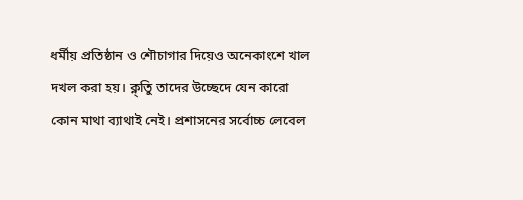ধর্মীয় প্রতিষ্ঠান ও শৌচাগার দিয়েও অনেকাংশে খাল দখল করা হয়। ক্ন্তিু তাদের উচ্ছেদে যেন কারো কোন মাথা ব্যাথাই নেই। প্রশাসনের সর্বোচ্চ লেবেল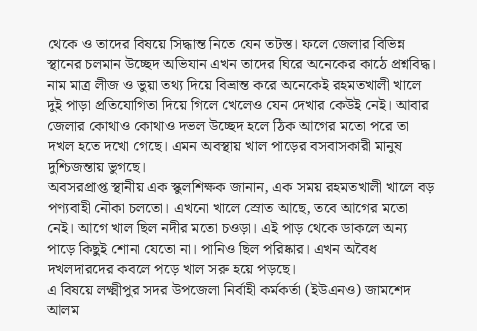থেকে ও তাদের বিষয়ে সিদ্ধান্ত নিতে যেন তটস্ত। ফলে জেলার বিভিন্ন স্থানের চলমান উচ্ছেদ অভিযান এখন তাদের ঘিরে অনেকের কাঠে প্রশ্নবিদ্ধ। নাম মাত্র লীজ ও ভুয়া তথ্য দিয়ে বিভ্রান্ত করে অনেকেই রহমতখালী খালে দুই পাড়া প্রতিযোগিতা দিয়ে গিলে খেলেও যেন দেখার কেউই নেই। আবার জেলার কোথাও কোথাও দভল উচ্ছেদ হলে ঠিক আগের মতো পরে তা দখল হতে দখো গেছে। এমন অবস্থায় খাল পাড়ের বসবাসকারী মানুষ দুশ্চিজন্তায় ভুগছে।
অবসরপ্রাপ্ত স্থানীয় এক স্কুলশিক্ষক জানান, এক সময় রহমতখালী খালে বড় পণ্যবাহী নৌকা চলতো। এখনো খালে স্রোত আছে, তবে আগের মতো নেই। আগে খাল ছিল নদীর মতো চওড়া। এই পাড় থেকে ডাকলে অন্য পাড়ে কিছুই শোনা যেতো না। পানিও ছিল পরিষ্কার। এখন অবৈধ দখলদারদের কবলে পড়ে খাল সরু হয়ে পড়ছে।
এ বিষয়ে লক্ষ্মীপুর সদর উপজেলা নির্বাহী কর্মকর্তা (ইউএনও) জামশেদ আলম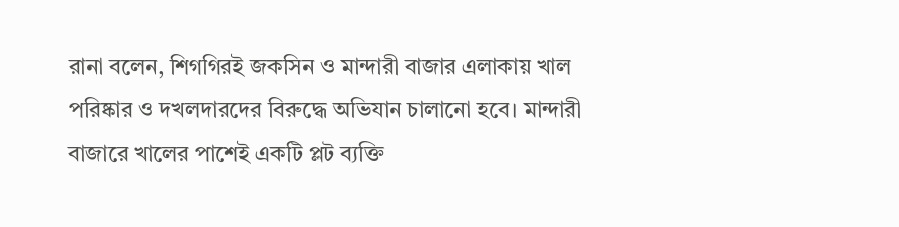রানা বলেন, শিগগিরই জকসিন ও মান্দারী বাজার এলাকায় খাল পরিষ্কার ও দখলদারদের বিরুদ্ধে অভিযান চালানো হবে। মান্দারী বাজারে খালের পাশেই একটি প্লট ব্যক্তি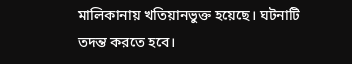মালিকানায় খতিয়ানভুক্ত হয়েছে। ঘটনাটি তদন্ত করতে হবে।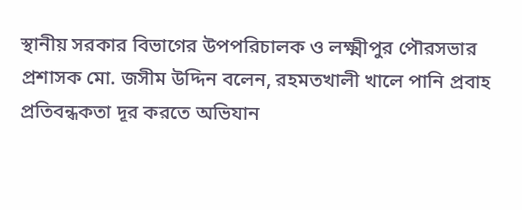স্থানীয় সরকার বিভাগের উপপরিচালক ও লক্ষ্মীপুর পৌরসভার প্রশাসক মো. জসীম উদ্দিন বলেন, রহমতখালী খালে পানি প্রবাহ প্রতিবন্ধকতা দূর করতে অভিযান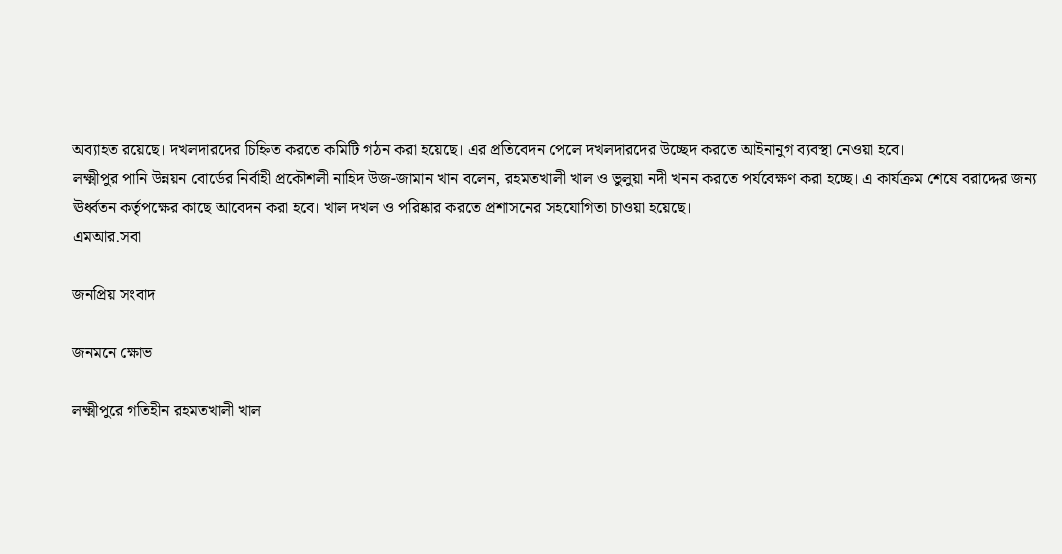অব্যাহত রয়েছে। দখলদারদের চিহ্নিত করতে কমিটি গঠন করা হয়েছে। এর প্রতিবেদন পেলে দখলদারদের উচ্ছেদ করতে আইনানুগ ব্যবস্থা নেওয়া হবে।
লক্ষ্মীপুর পানি উন্নয়ন বোর্ডের নির্বাহী প্রকৌশলী নাহিদ উজ-জামান খান বলেন, রহমতখালী খাল ও ভুলুয়া নদী খনন করতে পর্যবেক্ষণ করা হচ্ছে। এ কার্যক্রম শেষে বরাদ্দের জন্য ঊর্ধ্বতন কর্তৃপক্ষের কাছে আবেদন করা হবে। খাল দখল ও পরিষ্কার করতে প্রশাসনের সহযোগিতা চাওয়া হয়েছে।
এমআর.সবা

জনপ্রিয় সংবাদ

জনমনে ক্ষোভ

লক্ষ্মীপুরে গতিহীন রহমতখালী খাল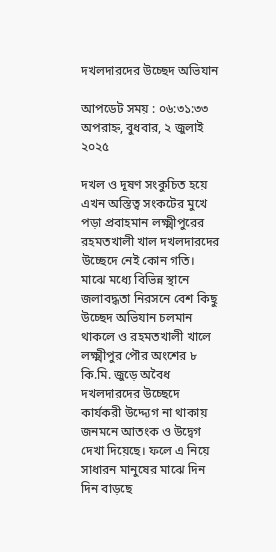দখলদারদের উচ্ছেদ অভিযান

আপডেট সময় : ০৬:৩১:৩৩ অপরাহ্ন, বুধবার, ২ জুলাই ২০২৫

দখল ও দূষণ সংকুচিত হয়ে এখন অস্তিত্ব সংকটের মুখে পড়া প্রবাহমান লক্ষ্মীপুরের রহমতখালী খাল দখলদারদের উচ্ছেদে নেই কোন গতি। মাঝে মধ্যে বিভিন্ন স্থানে জলাবদ্ধতা নিরসনে বেশ কিছু উচ্ছেদ অভিযান চলমান থাকলে ও রহমতখালী খালে লক্ষ্মীপুর পৌর অংশের ৮ কি.মি. জুড়ে অবৈধ দখলদারদের উচ্ছেদে কার্যকরী উদ্দ্যেগ না থাকায় জনমনে আতংক ও উদ্বেগ দেখা দিয়েছে। ফলে এ নিয়ে সাধারন মানুষের মাঝে দিন দিন বাড়ছে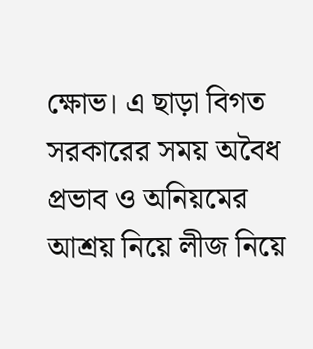ক্ষোভ। এ ছাড়া বিগত সরকারের সময় অবৈধ প্রভাব ও অনিয়মের আশ্রয় নিয়ে লীজ নিয়ে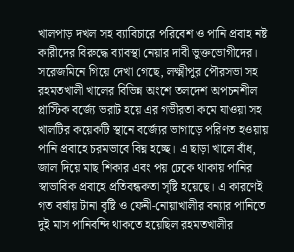খালপাড় দখল সহ ব্যাবিচারে পরিবেশ ও পানি প্রবাহ নষ্ট কারীদের বিরুদ্ধে ব্যাবস্থা নেয়ার দাবী ভুক্তভোগীদের।
সরেজমিনে গিয়ে দেখা গেছে, লক্ষ্মীপুর পৌরসভা সহ রহমতখালী খালের বিভিন্ন অংশে তলদেশ অপচনশীল প্লাস্টিক বর্জ্যে ভরাট হয়ে এর গভীরতা কমে যাওয়া সহ খালটির কয়েকটি স্থানে বর্জ্যের ভাগাড়ে পরিণত হওয়ায় পানি প্রবাহে চরমভাবে বিঘ্ন হচ্ছে। এ ছাড়া খালে বাঁধ, জাল দিয়ে মাছ শিকার এবং পয় ঢেকে থাকায় পানির স্বাভাবিক প্রবাহে প্রতিবন্ধকতা সৃষ্টি হয়েছে। এ কারণেই গত বর্ষায় টানা বৃষ্টি ও ফেনী-নোয়াখালীর বন্যার পানিতে দুই মাস পানিবন্দি থাকতে হয়েছিল রহমতখালীর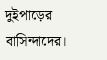দুইপাড়ের বাসিন্দাদের।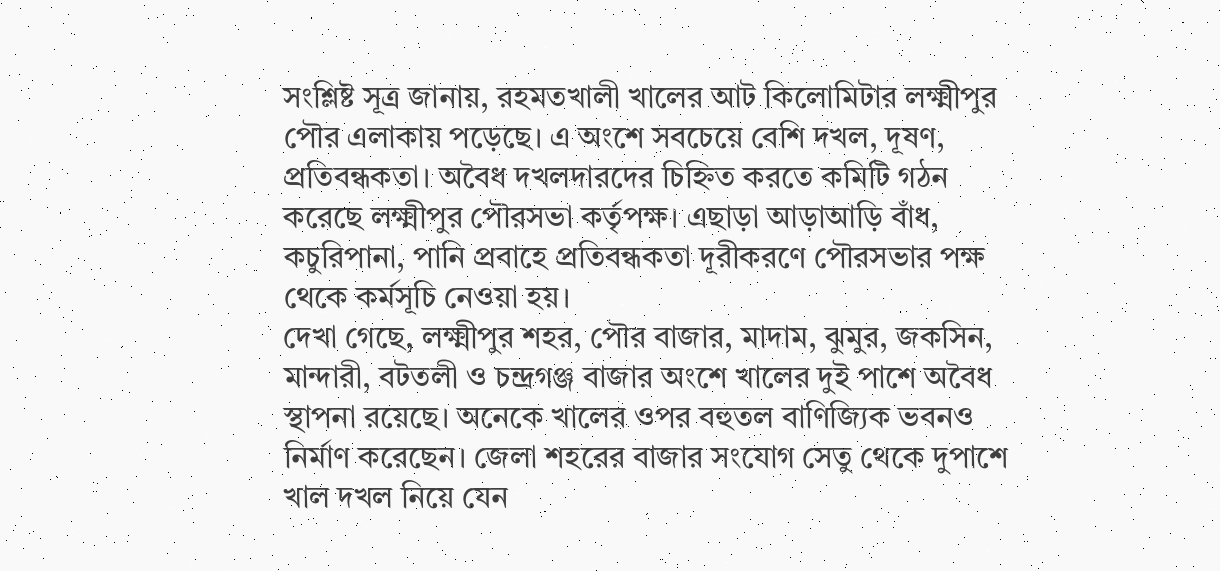সংশ্লিষ্ট সূত্র জানায়, রহমতখালী খালের আট কিলোমিটার লক্ষ্মীপুর পৌর এলাকায় পড়েছে। এ অংশে সবচেয়ে বেশি দখল, দূষণ, প্রতিবন্ধকতা। অবৈধ দখলদারদের চিহ্নিত করতে কমিটি গঠন করেছে লক্ষ্মীপুর পৌরসভা কর্তৃপক্ষ। এছাড়া আড়াআড়ি বাঁধ, কচুরিপানা, পানি প্রবাহে প্রতিবন্ধকতা দূরীকরণে পৌরসভার পক্ষ থেকে কর্মসূচি নেওয়া হয়।
দেখা গেছে, লক্ষ্মীপুর শহর, পৌর বাজার, মাদাম, ঝুমুর, জকসিন, মান্দারী, বটতলী ও চন্দ্রগঞ্জ বাজার অংশে খালের দুই পাশে অবৈধ স্থাপনা রয়েছে। অনেকে খালের ওপর বহুতল বাণিজ্যিক ভবনও নির্মাণ করেছেন। জেলা শহরের বাজার সংযোগ সেতু থেকে দুপাশে খাল দখল নিয়ে যেন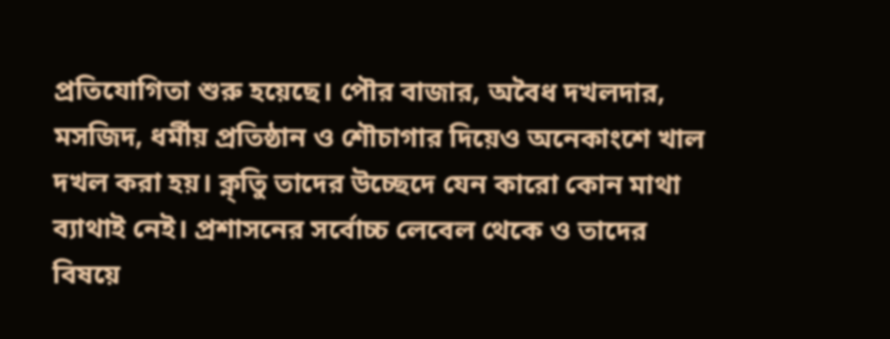প্রতিযোগিতা শুরু হয়েছে। পৌর বাজার, অবৈধ দখলদার, মসজিদ, ধর্মীয় প্রতিষ্ঠান ও শৌচাগার দিয়েও অনেকাংশে খাল দখল করা হয়। ক্ন্তিু তাদের উচ্ছেদে যেন কারো কোন মাথা ব্যাথাই নেই। প্রশাসনের সর্বোচ্চ লেবেল থেকে ও তাদের বিষয়ে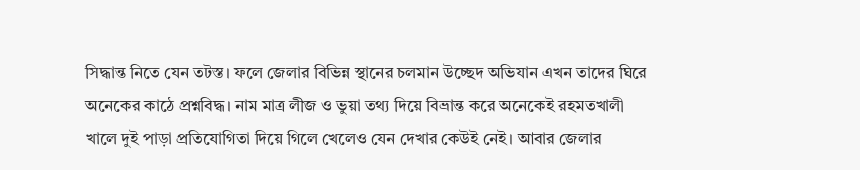সিদ্ধান্ত নিতে যেন তটস্ত। ফলে জেলার বিভিন্ন স্থানের চলমান উচ্ছেদ অভিযান এখন তাদের ঘিরে অনেকের কাঠে প্রশ্নবিদ্ধ। নাম মাত্র লীজ ও ভুয়া তথ্য দিয়ে বিভ্রান্ত করে অনেকেই রহমতখালী খালে দুই পাড়া প্রতিযোগিতা দিয়ে গিলে খেলেও যেন দেখার কেউই নেই। আবার জেলার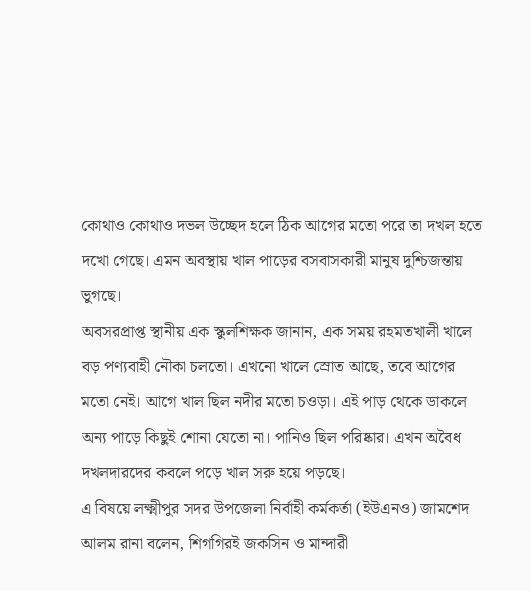কোথাও কোথাও দভল উচ্ছেদ হলে ঠিক আগের মতো পরে তা দখল হতে দখো গেছে। এমন অবস্থায় খাল পাড়ের বসবাসকারী মানুষ দুশ্চিজন্তায় ভুগছে।
অবসরপ্রাপ্ত স্থানীয় এক স্কুলশিক্ষক জানান, এক সময় রহমতখালী খালে বড় পণ্যবাহী নৌকা চলতো। এখনো খালে স্রোত আছে, তবে আগের মতো নেই। আগে খাল ছিল নদীর মতো চওড়া। এই পাড় থেকে ডাকলে অন্য পাড়ে কিছুই শোনা যেতো না। পানিও ছিল পরিষ্কার। এখন অবৈধ দখলদারদের কবলে পড়ে খাল সরু হয়ে পড়ছে।
এ বিষয়ে লক্ষ্মীপুর সদর উপজেলা নির্বাহী কর্মকর্তা (ইউএনও) জামশেদ আলম রানা বলেন, শিগগিরই জকসিন ও মান্দারী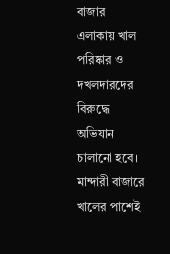বাজার এলাকায় খাল পরিষ্কার ও দখলদারদের বিরুদ্ধে অভিযান চালানো হবে। মান্দারী বাজারে খালের পাশেই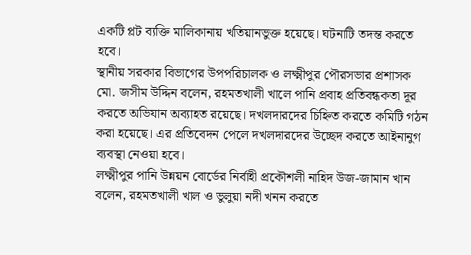একটি প্লট ব্যক্তি মালিকানায় খতিয়ানভুক্ত হয়েছে। ঘটনাটি তদন্ত করতে হবে।
স্থানীয় সরকার বিভাগের উপপরিচালক ও লক্ষ্মীপুর পৌরসভার প্রশাসক মো. জসীম উদ্দিন বলেন, রহমতখালী খালে পানি প্রবাহ প্রতিবন্ধকতা দূর করতে অভিযান অব্যাহত রয়েছে। দখলদারদের চিহ্নিত করতে কমিটি গঠন করা হয়েছে। এর প্রতিবেদন পেলে দখলদারদের উচ্ছেদ করতে আইনানুগ ব্যবস্থা নেওয়া হবে।
লক্ষ্মীপুর পানি উন্নয়ন বোর্ডের নির্বাহী প্রকৌশলী নাহিদ উজ-জামান খান বলেন, রহমতখালী খাল ও ভুলুয়া নদী খনন করতে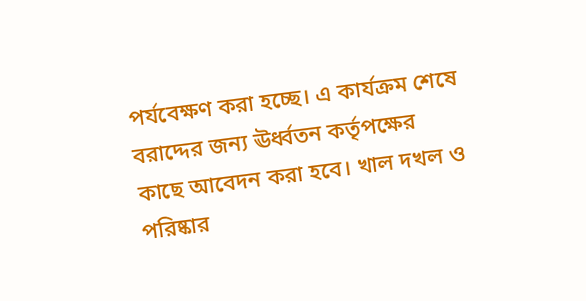পর্যবেক্ষণ করা হচ্ছে। এ কার্যক্রম শেষে বরাদ্দের জন্য ঊর্ধ্বতন কর্তৃপক্ষের কাছে আবেদন করা হবে। খাল দখল ও পরিষ্কার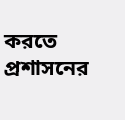করতে প্রশাসনের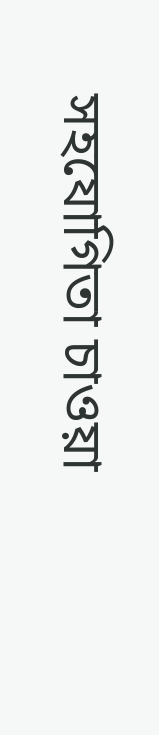সহযোগিতা চাওয়া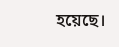হয়েছে।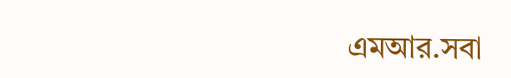এমআর.সবা